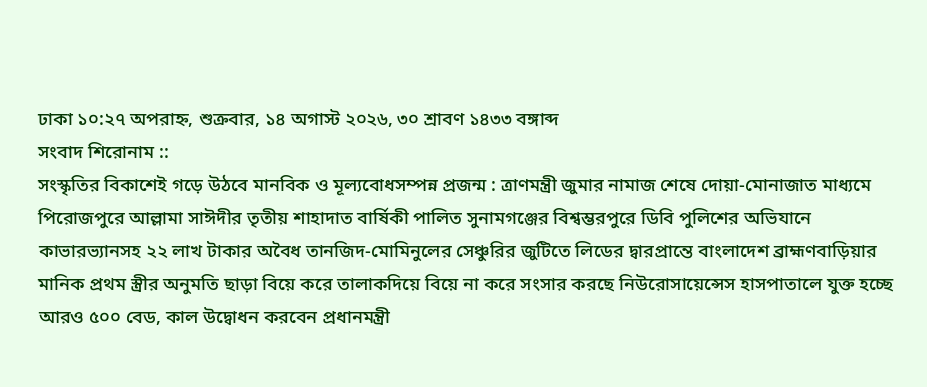ঢাকা ১০:২৭ অপরাহ্ন, শুক্রবার, ১৪ অগাস্ট ২০২৬, ৩০ শ্রাবণ ১৪৩৩ বঙ্গাব্দ
সংবাদ শিরোনাম ::
সংস্কৃতির বিকাশেই গড়ে উঠবে মানবিক ও মূল্যবোধসম্পন্ন প্রজন্ম : ত্রাণমন্ত্রী জুমার নামাজ শেষে দোয়া-মোনাজাত মাধ্যমে পিরোজপুরে আল্লামা সাঈদীর তৃতীয় শাহাদাত বার্ষিকী পালিত সুনামগঞ্জের বিশ্বম্ভরপুরে ডিবি পুলিশের অভিযানে কাভারভ্যানসহ ২২ লাখ টাকার অবৈধ তানজিদ-মোমিনুলের সেঞ্চুরির জুটিতে লিডের দ্বারপ্রান্তে বাংলাদেশ ব্রাহ্মণবাড়িয়ার মানিক প্রথম স্ত্রীর অনুমতি ছাড়া বিয়ে করে তালাকদিয়ে বিয়ে না করে সংসার করছে নিউরোসায়েন্সেস হাসপাতালে যুক্ত হচ্ছে আরও ৫০০ বেড, কাল উদ্বোধন করবেন প্রধানমন্ত্রী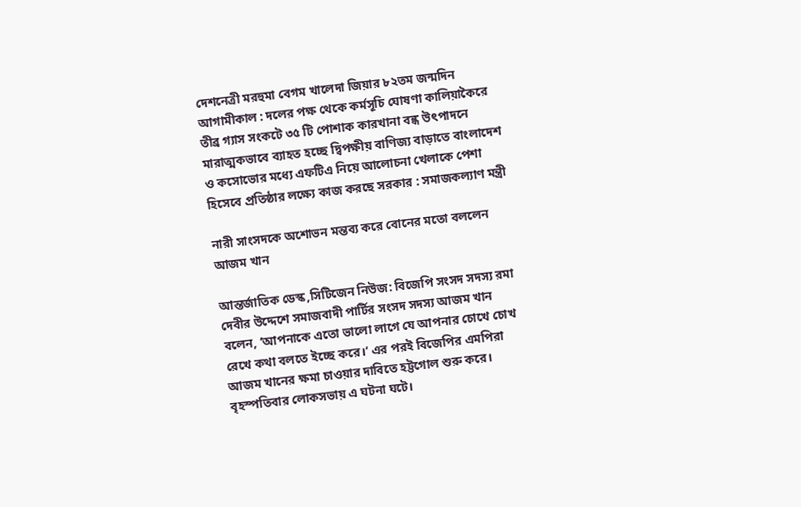দেশনেত্রী মরহুমা বেগম খালেদা জিয়ার ৮২তম জন্মদিন আগামীকাল : দলের পক্ষ থেকে কর্মসূচি ঘোষণা কালিয়াকৈরে তীব্র গ্যাস সংকটে ৩৫ টি পোশাক কারখানা বন্ধ উৎপাদনে মারাত্মকভাবে ব্যাহত হচ্ছে দ্বিপক্ষীয় বাণিজ্য বাড়াতে বাংলাদেশ ও কসোভোর মধ্যে এফটিএ নিয়ে আলোচনা খেলাকে পেশা হিসেবে প্রতিষ্ঠার লক্ষ্যে কাজ করছে সরকার : সমাজকল্যাণ মন্ত্রী

নারী সাংসদকে অশোভন মন্তব্য করে বোনের মতো বললেন আজম খান

আন্তর্জাতিক ডেস্ক,সিটিজেন নিউজ: বিজেপি সংসদ সদস্য রমা দেবীর উদ্দেশে সমাজবাদী পার্টির সংসদ সদস্য আজম খান বলেন, ‘আপনাকে এতো ভালো লাগে যে আপনার চোখে চোখ রেখে কথা বলতে ইচ্ছে করে।’ এর পরই বিজেপির এমপিরা আজম খানের ক্ষমা চাওয়ার দাবিতে হট্টগোল শুরু করে। বৃহস্পতিবার লোকসভায় এ ঘটনা ঘটে।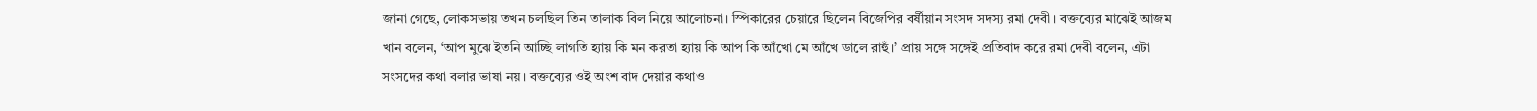জানা গেছে, লোকসভায় তখন চলছিল তিন তালাক বিল নিয়ে আলোচনা। স্পিকারের চেয়ারে ছিলেন বিজেপির বর্ষীয়ান সংসদ সদস্য রমা দেবী। বক্তব্যের মাঝেই আজম খান বলেন, ‘আপ মুঝে ইতনি আচ্ছি লাগতি হ্যায় কি মন করতা হ্যায় কি আপ কি আঁখো মে আঁখে ডালে রাহুঁ।’ প্রায় সঙ্গে সঙ্গেই প্রতিবাদ করে রমা দেবী বলেন, এটা সংসদের কথা বলার ভাষা নয়। বক্তব্যের ওই অংশ বাদ দেয়ার কথাও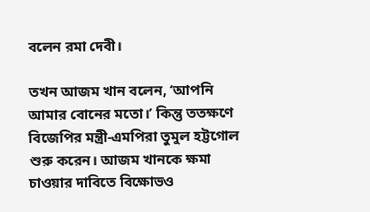বলেন রমা দেবী।

তখন আজম খান বলেন, ‘আপনি আমার বোনের মতো।’ কিন্তু ততক্ষণে বিজেপির মন্ত্রী-এমপিরা তুমুল হট্টগোল শুরু করেন। আজম খানকে ক্ষমা চাওয়ার দাবিতে বিক্ষোভও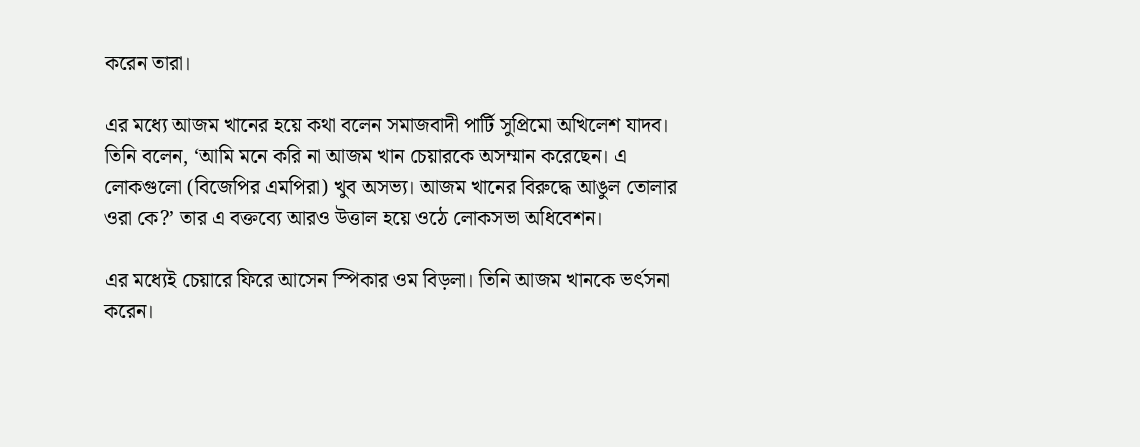করেন তারা।

এর মধ্যে আজম খানের হয়ে কথা বলেন সমাজবাদী পার্টি সুপ্রিমো অখিলেশ যাদব। তিনি বলেন, ‘আমি মনে করি না আজম খান চেয়ারকে অসম্মান করেছেন। এ লোকগুলো (বিজেপির এমপিরা) খুব অসভ্য। আজম খানের বিরুদ্ধে আঙুল তোলার ওরা কে?’ তার এ বক্তব্যে আরও উত্তাল হয়ে ওঠে লোকসভা অধিবেশন।

এর মধ্যেই চেয়ারে ফিরে আসেন স্পিকার ওম বিড়লা। তিনি আজম খানকে ভর্ৎসনা করেন।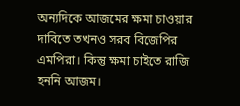অন্যদিকে আজমের ক্ষমা চাওয়ার দাবিতে তখনও সরব বিজেপির এমপিরা। কিন্তু ক্ষমা চাইতে রাজি হননি আজম।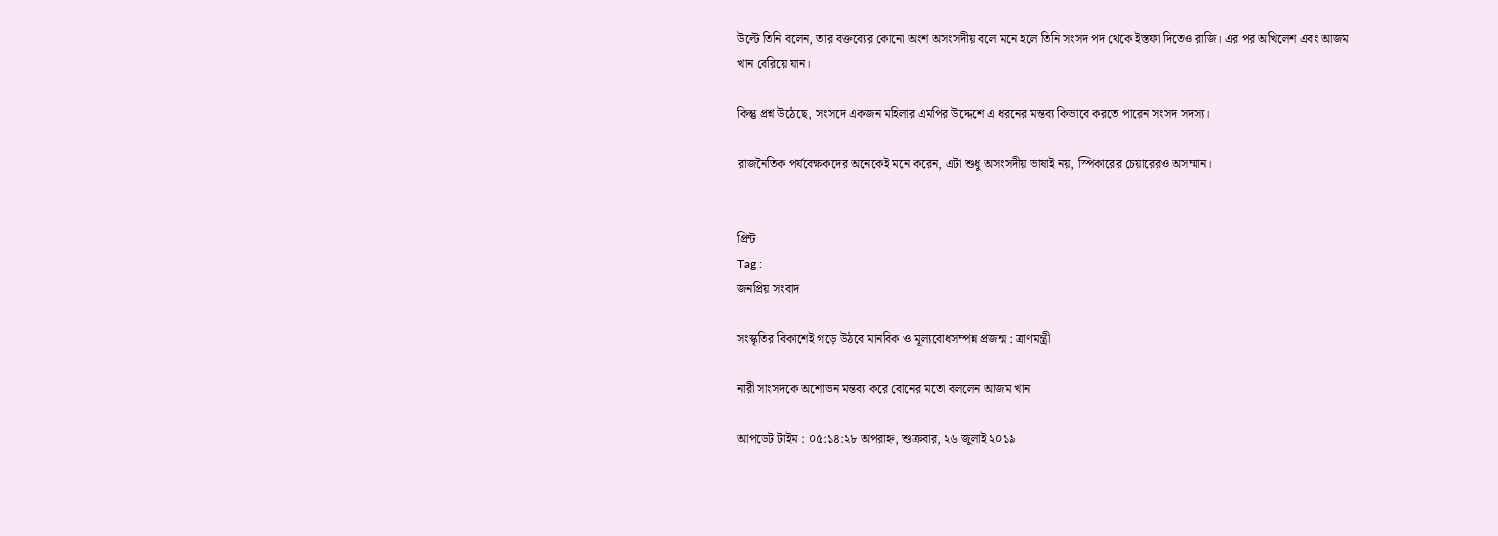উল্টে তিনি বলেন, তার বক্তব্যের কোনো অংশ অসংসদীয় বলে মনে হলে তিনি সংসদ পদ থেকে ইস্তফা দিতেও রাজি। এর পর অখিলেশ এবং আজম খান বেরিয়ে যান।

কিন্তু প্রশ্ন উঠেছে, সংসদে একজন মহিলার এমপির উদ্দেশে এ ধরনের মন্তব্য কিভাবে করতে পারেন সংসদ সদস্য।

রাজনৈতিক পর্যবেক্ষকদের অনেকেই মনে করেন, এটা শুধু অসংসদীয় ভাষাই নয়, স্পিকারের চেয়ারেরও অসম্মান।


প্রিন্ট
Tag :
জনপ্রিয় সংবাদ

সংস্কৃতির বিকাশেই গড়ে উঠবে মানবিক ও মূল্যবোধসম্পন্ন প্রজন্ম : ত্রাণমন্ত্রী

নারী সাংসদকে অশোভন মন্তব্য করে বোনের মতো বললেন আজম খান

আপডেট টাইম : ০৫:১৪:২৮ অপরাহ্ন, শুক্রবার, ২৬ জুলাই ২০১৯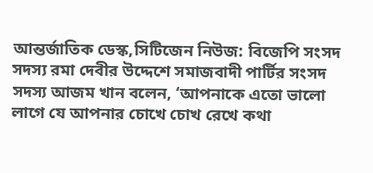আন্তর্জাতিক ডেস্ক,সিটিজেন নিউজ: বিজেপি সংসদ সদস্য রমা দেবীর উদ্দেশে সমাজবাদী পার্টির সংসদ সদস্য আজম খান বলেন, ‘আপনাকে এতো ভালো লাগে যে আপনার চোখে চোখ রেখে কথা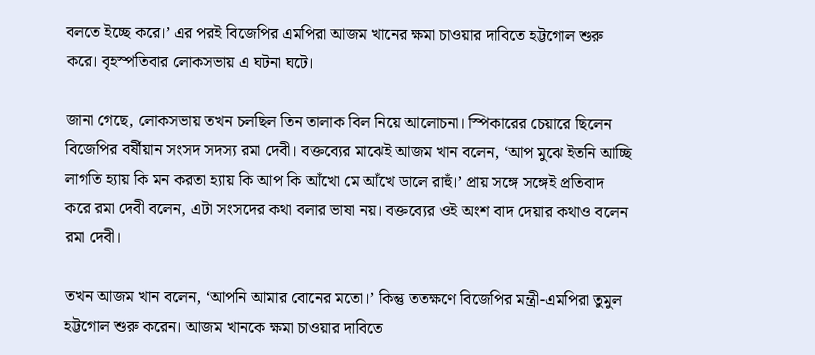বলতে ইচ্ছে করে।’ এর পরই বিজেপির এমপিরা আজম খানের ক্ষমা চাওয়ার দাবিতে হট্টগোল শুরু করে। বৃহস্পতিবার লোকসভায় এ ঘটনা ঘটে।

জানা গেছে, লোকসভায় তখন চলছিল তিন তালাক বিল নিয়ে আলোচনা। স্পিকারের চেয়ারে ছিলেন বিজেপির বর্ষীয়ান সংসদ সদস্য রমা দেবী। বক্তব্যের মাঝেই আজম খান বলেন, ‘আপ মুঝে ইতনি আচ্ছি লাগতি হ্যায় কি মন করতা হ্যায় কি আপ কি আঁখো মে আঁখে ডালে রাহুঁ।’ প্রায় সঙ্গে সঙ্গেই প্রতিবাদ করে রমা দেবী বলেন, এটা সংসদের কথা বলার ভাষা নয়। বক্তব্যের ওই অংশ বাদ দেয়ার কথাও বলেন রমা দেবী।

তখন আজম খান বলেন, ‘আপনি আমার বোনের মতো।’ কিন্তু ততক্ষণে বিজেপির মন্ত্রী-এমপিরা তুমুল হট্টগোল শুরু করেন। আজম খানকে ক্ষমা চাওয়ার দাবিতে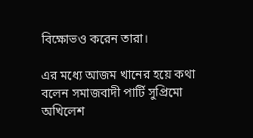বিক্ষোভও করেন তারা।

এর মধ্যে আজম খানের হয়ে কথা বলেন সমাজবাদী পার্টি সুপ্রিমো অখিলেশ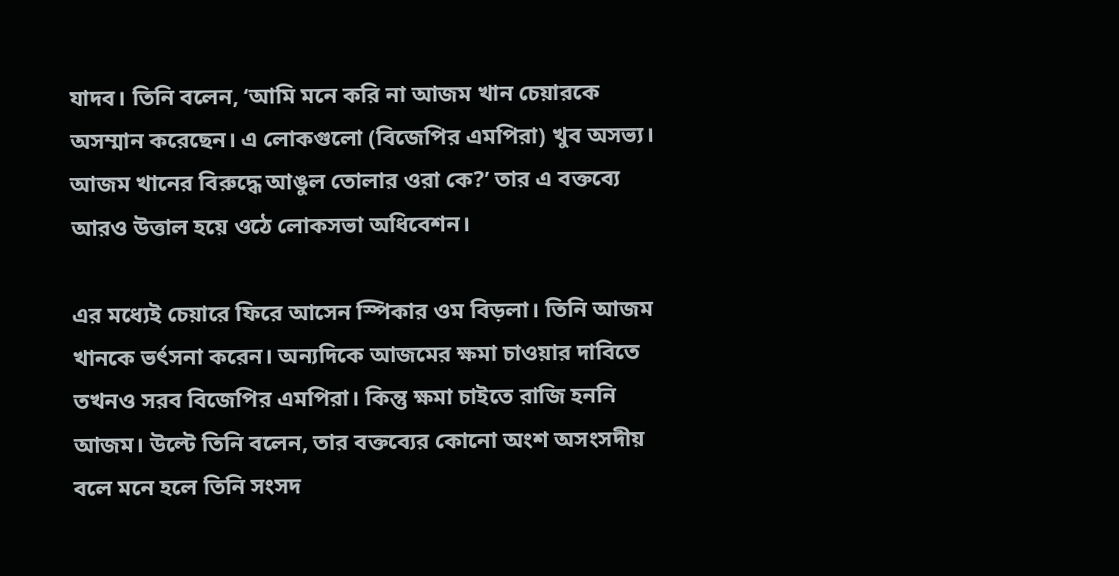যাদব। তিনি বলেন, ‘আমি মনে করি না আজম খান চেয়ারকে অসম্মান করেছেন। এ লোকগুলো (বিজেপির এমপিরা) খুব অসভ্য। আজম খানের বিরুদ্ধে আঙুল তোলার ওরা কে?’ তার এ বক্তব্যে আরও উত্তাল হয়ে ওঠে লোকসভা অধিবেশন।

এর মধ্যেই চেয়ারে ফিরে আসেন স্পিকার ওম বিড়লা। তিনি আজম খানকে ভর্ৎসনা করেন। অন্যদিকে আজমের ক্ষমা চাওয়ার দাবিতে তখনও সরব বিজেপির এমপিরা। কিন্তু ক্ষমা চাইতে রাজি হননি আজম। উল্টে তিনি বলেন, তার বক্তব্যের কোনো অংশ অসংসদীয় বলে মনে হলে তিনি সংসদ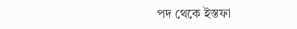পদ থেকে ইস্তফা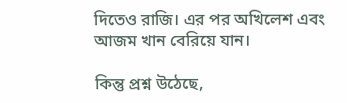দিতেও রাজি। এর পর অখিলেশ এবং আজম খান বেরিয়ে যান।

কিন্তু প্রশ্ন উঠেছে,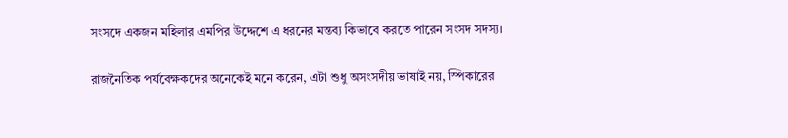সংসদে একজন মহিলার এমপির উদ্দেশে এ ধরনের মন্তব্য কিভাবে করতে পারেন সংসদ সদস্য।

রাজনৈতিক পর্যবেক্ষকদের অনেকেই মনে করেন, এটা শুধু অসংসদীয় ভাষাই নয়, স্পিকারের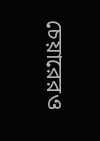চেয়ারেরও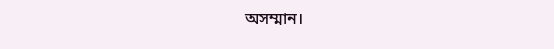অসম্মান।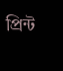প্রিন্ট